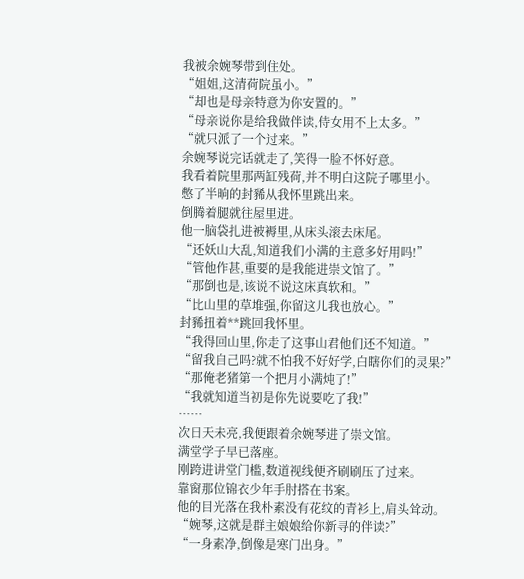我被余婉琴带到住处。
“姐姐,这清荷院虽小。”
“却也是母亲特意为你安置的。”
“母亲说你是给我做伴读,侍女用不上太多。”
“就只派了一个过来。”
余婉琴说完话就走了,笑得一脸不怀好意。
我看着院里那两缸残荷,并不明白这院子哪里小。
憋了半晌的封豨从我怀里跳出来。
倒腾着腿就往屋里进。
他一脑袋扎进被褥里,从床头滚去床尾。
“还妖山大乱,知道我们小满的主意多好用吗!”
“管他作甚,重要的是我能进崇文馆了。”
“那倒也是,该说不说这床真软和。”
“比山里的草堆强,你留这儿我也放心。”
封豨扭着**跳回我怀里。
“我得回山里,你走了这事山君他们还不知道。”
“留我自己吗?就不怕我不好好学,白瞎你们的灵果?”
“那俺老猪第一个把月小满炖了!”
“我就知道当初是你先说要吃了我!”
……
次日天未亮,我便跟着余婉琴进了崇文馆。
满堂学子早已落座。
刚跨进讲堂门槛,数道视线便齐刷刷压了过来。
靠窗那位锦衣少年手肘搭在书案。
他的目光落在我朴素没有花纹的青衫上,肩头耸动。
“婉琴,这就是群主娘娘给你新寻的伴读?”
“一身素净,倒像是寒门出身。”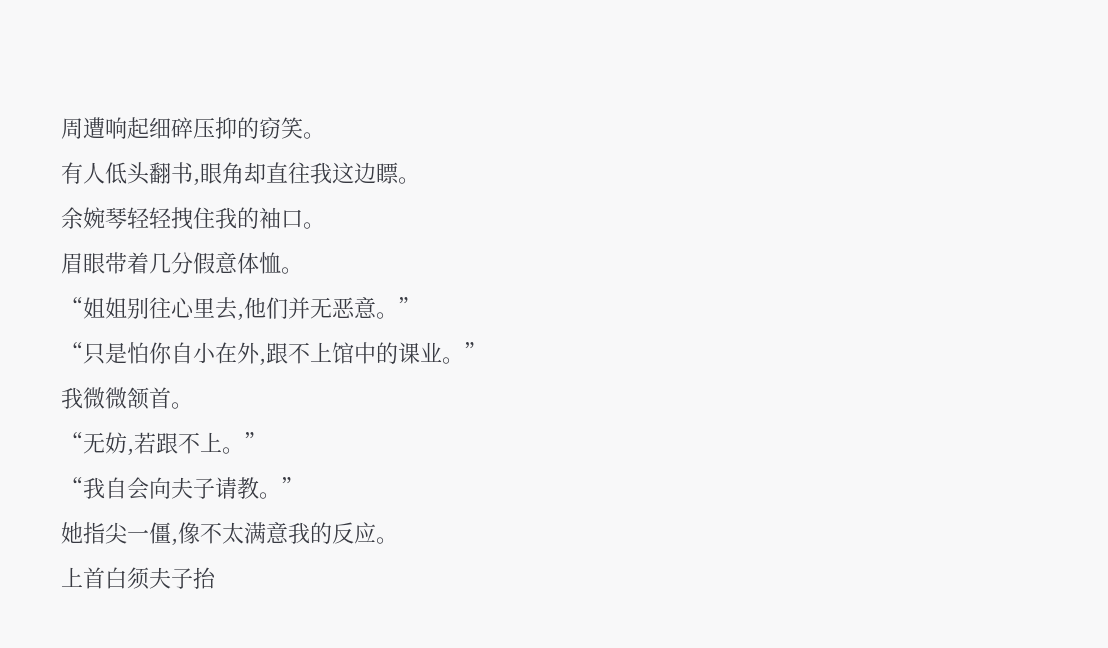周遭响起细碎压抑的窃笑。
有人低头翻书,眼角却直往我这边瞟。
余婉琴轻轻拽住我的袖口。
眉眼带着几分假意体恤。
“姐姐别往心里去,他们并无恶意。”
“只是怕你自小在外,跟不上馆中的课业。”
我微微颔首。
“无妨,若跟不上。”
“我自会向夫子请教。”
她指尖一僵,像不太满意我的反应。
上首白须夫子抬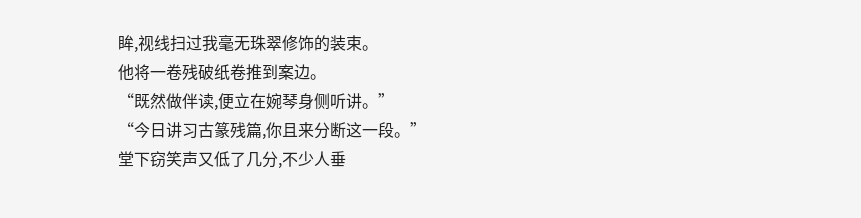眸,视线扫过我毫无珠翠修饰的装束。
他将一卷残破纸卷推到案边。
“既然做伴读,便立在婉琴身侧听讲。”
“今日讲习古篆残篇,你且来分断这一段。”
堂下窃笑声又低了几分,不少人垂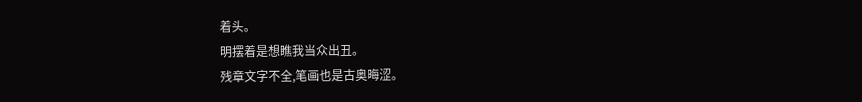着头。
明摆着是想瞧我当众出丑。
残章文字不全,笔画也是古奥晦涩。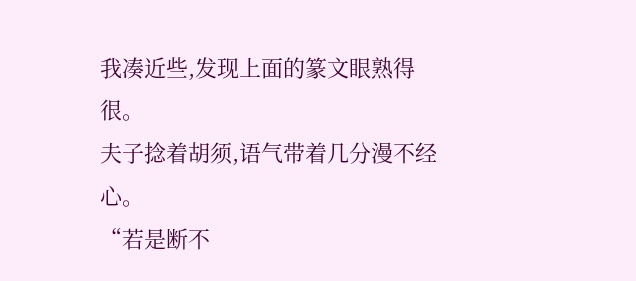我凑近些,发现上面的篆文眼熟得很。
夫子捻着胡须,语气带着几分漫不经心。
“若是断不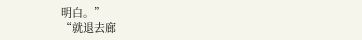明白。”
“就退去廊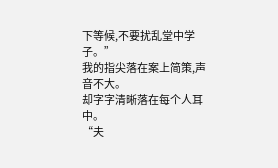下等候,不要扰乱堂中学子。”
我的指尖落在案上简策,声音不大。
却字字清晰落在每个人耳中。
“夫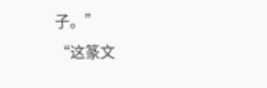子。”
“这篆文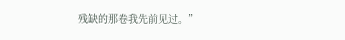残缺的那卷我先前见过。”